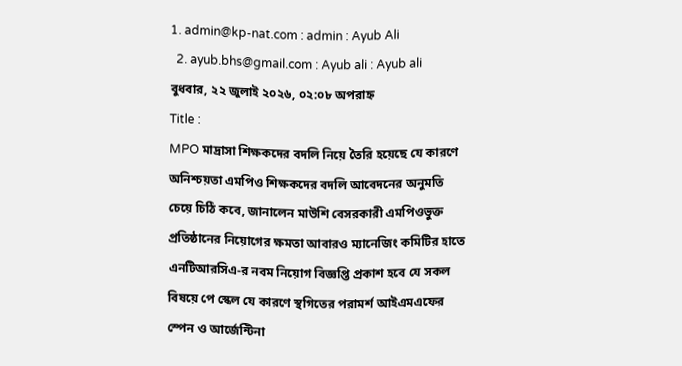1. admin@kp-nat.com : admin : Ayub Ali
  2. ayub.bhs@gmail.com : Ayub ali : Ayub ali
বুধবার, ২২ জুলাই ২০২৬, ০২:০৮ অপরাহ্ন
Title :
MPO মাদ্রাসা শিক্ষকদের বদলি নিয়ে তৈরি হয়েছে যে কারণে অনিশ্চয়তা এমপিও শিক্ষকদের বদলি আবেদনের অনুমতি চেয়ে চিঠি কবে, জানালেন মাউশি বেসরকারী এমপিওভুক্ত প্রতিষ্ঠানের নিয়োগের ক্ষমতা আবারও ম্যানেজিং কমিটির হাতে এনটিআরসিএ-র নবম নিয়োগ বিজ্ঞপ্তি প্রকাশ হবে যে সকল বিষয়ে পে স্কেল যে কারণে স্থগিতের পরামর্শ আইএমএফের স্পেন ও আর্জেন্টিনা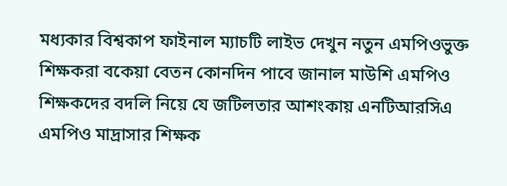মধ্যকার বিশ্বকাপ ফাইনাল ম্যাচটি লাইভ দেখুন নতুন এমপিওভুক্ত শিক্ষকরা বকেয়া বেতন কোনদিন পাবে জানাল মাউশি এমপিও শিক্ষকদের বদলি নিয়ে যে জটিলতার আশংকায় এনটিআরসিএ এমপিও মাদ্রাসার শিক্ষক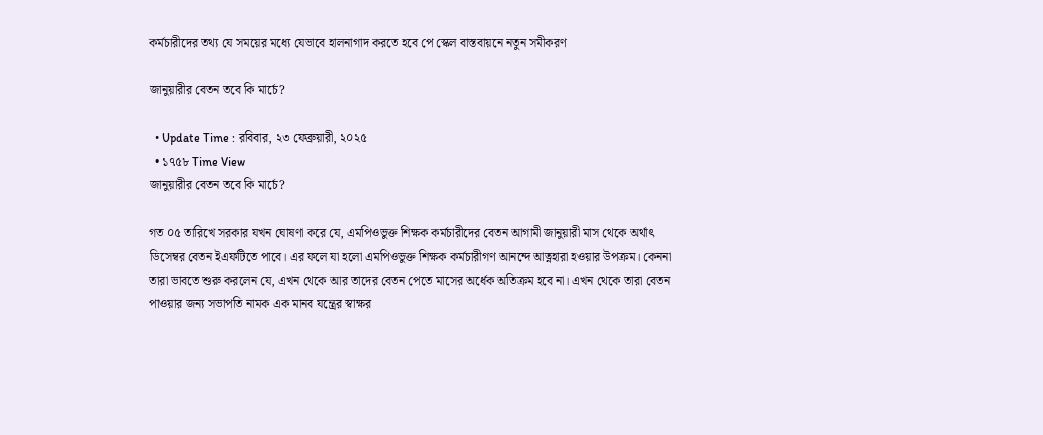কর্মচারীদের তথ্য যে সময়ের মধ্যে যেভাবে হালনাগাদ করতে হবে পে স্কেল বাস্তবায়নে নতুন সমীকরণ

জানুয়ারীর বেতন তবে কি মার্চে?

  • Update Time : রবিবার, ২৩ ফেব্রুয়ারী, ২০২৫
  • ১৭৫৮ Time View
জানুয়ারীর বেতন তবে কি মার্চে?

গত ০৫ তারিখে সরকার যখন ঘোষণা করে যে, এমপিওভুক্ত শিক্ষক কর্মচারীদের বেতন আগামী জানুয়ারী মাস থেকে অর্থাৎ ডিসেম্বর বেতন ইএফটিতে পাবে। এর ফলে যা হলো এমপিওভুক্ত শিক্ষক কর্মচারীগণ আনন্দে আত্নহারা হওয়ার উপক্রম। কেননা তারা ভাবতে শুরু করলেন যে, এখন থেকে আর তাদের বেতন পেতে মাসের অর্ধেক অতিক্রম হবে না। এখন থেকে তারা বেতন পাওয়ার জন্য সভাপতি নামক এক মানব যন্ত্রের স্বাক্ষর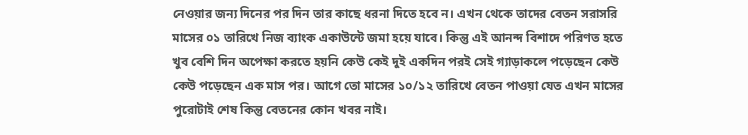নেওয়ার জন্য দিনের পর দিন তার কাছে ধরনা দিতে হবে ন। এখন থেকে তাদের বেতন সরাসরি মাসের ০১ তারিখে নিজ ব্যাংক একাউন্টে জমা হয়ে যাবে। কিন্তু এই আনন্দ বিশাদে পরিণত হতে খুব বেশি দিন অপেক্ষা করতে হয়নি কেউ কেই দুই একদিন পরই সেই গ্যাড়াকলে পড়েছেন কেউ কেউ পড়েছেন এক মাস পর। আগে তো মাসের ১০/১২ তারিখে বেতন পাওয়া যেত এখন মাসের পুরোটাই শেষ কিন্তু বেতনের কোন খবর নাই।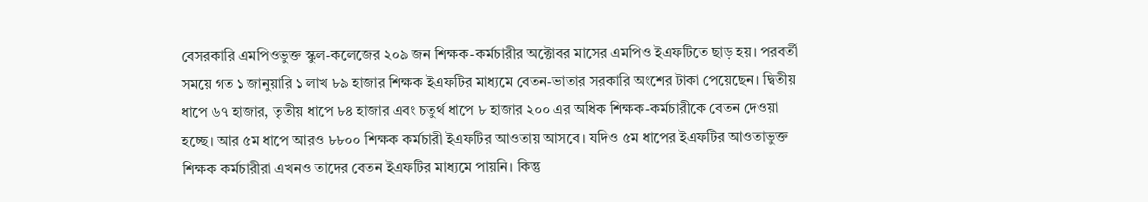বেসরকারি এমপিওভুক্ত স্কুল-কলেজের ২০৯ জন শিক্ষক-কর্মচারীর অক্টোবর মাসের এমপিও ইএফটিতে ছাড় হয়। পরবর্তী সময়ে গত ১ জানুয়ারি ১ লাখ ৮৯ হাজার শিক্ষক ইএফটির মাধ্যমে বেতন-ভাতার সরকারি অংশের টাকা পেয়েছেন। দ্বিতীয় ধাপে ৬৭ হাজার, তৃতীয় ধাপে ৮৪ হাজার এবং চতুর্থ ধাপে ৮ হাজার ২০০ এর অধিক শিক্ষক-কর্মচারীকে বেতন দেওয়া হচ্ছে। আর ৫ম ধাপে আরও ৮৮০০ শিক্ষক কর্মচারী ইএফটির আওতায় আসবে। যদিও ৫ম ধাপের ইএফটির আওতাভুক্ত শিক্ষক কর্মচারীরা এখনও তাদের বেতন ইএফটির মাধ্যমে পায়নি। কিন্তু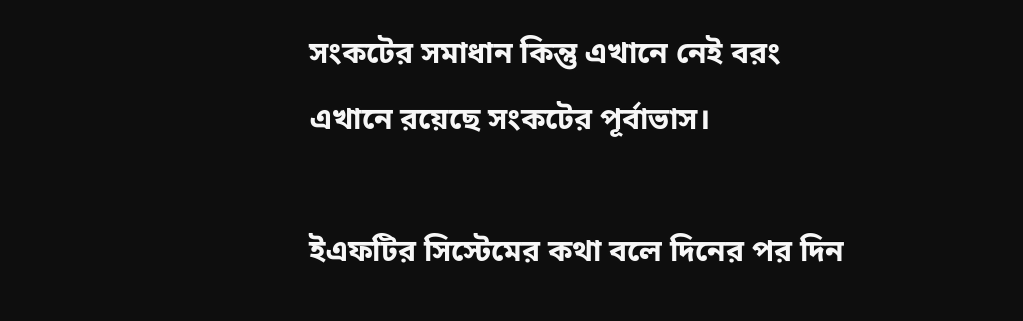সংকটের সমাধান কিন্তু এখানে নেই বরং এখানে রয়েছে সংকটের পূর্বাভাস।

ইএফটির সিস্টেমের কথা বলে দিনের পর দিন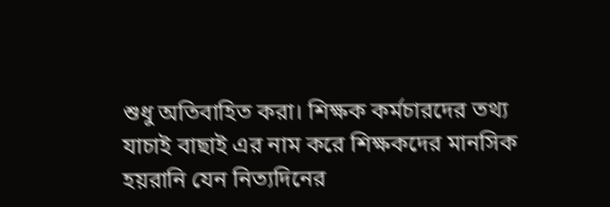শুধু অতিবাহিত করা। শিক্ষক কর্মচারদের তথ্য যাচাই বাছাই এর নাম করে শিক্ষকদের মানসিক হয়রানি যেন নিত্যদিনের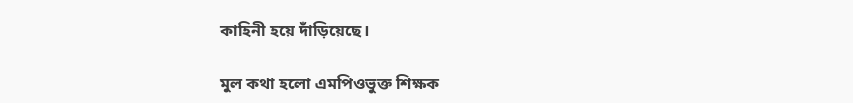কাহিনী হয়ে দাঁড়িয়েছে।

মুল কথা হলো এমপিওভুক্ত শিক্ষক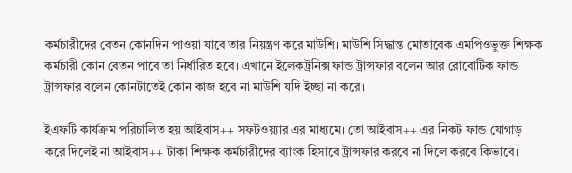কর্মচারীদের বেতন কোনদিন পাওয়া যাবে তার নিয়ন্ত্রণ করে মাউশি। মাউশি সিদ্ধান্ত মোতাবেক এমপিওভুক্ত শিক্ষক কর্মচারী কোন বেতন পাবে তা নির্ধারিত হবে। এখানে ইলেকট্রনিক্স ফান্ড ট্রান্সফার বলেন আর রোবোটিক ফান্ড ট্রান্সফার বলেন কোনটাতেই কোন কাজ হবে না মাউশি যদি ইচ্ছা না করে।

ইএফটি কার্যক্রম পরিচালিত হয় আইবাস++ সফটওয়্যার এর মাধ্যমে। তো আইবাস++ এর নিকট ফান্ড যোগাড় করে দিলেই না আইবাস++ টাকা শিক্ষক কর্মচারীদের ব্যাংক হিসাবে ট্রান্সফার করবে না দিলে করবে কিভাবে।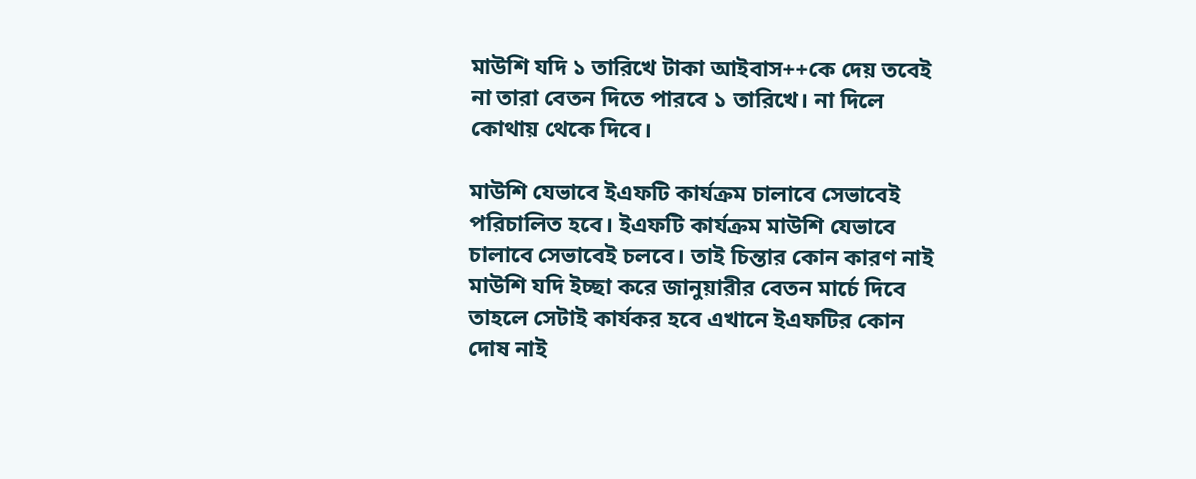মাউশি যদি ১ তারিখে টাকা আইবাস++কে দেয় তবেই না তারা বেতন দিতে পারবে ১ তারিখে। না দিলে কোথায় থেকে দিবে।

মাউশি যেভাবে ইএফটি কার্যক্রম চালাবে সেভাবেই পরিচালিত হবে। ইএফটি কার্যক্রম মাউশি যেভাবে চালাবে সেভাবেই চলবে। তাই চিন্তার কোন কারণ নাই মাউশি যদি ইচ্ছা করে জানুয়ারীর বেতন মার্চে দিবে তাহলে সেটাই কার্যকর হবে এখানে ইএফটির কোন দোষ নাই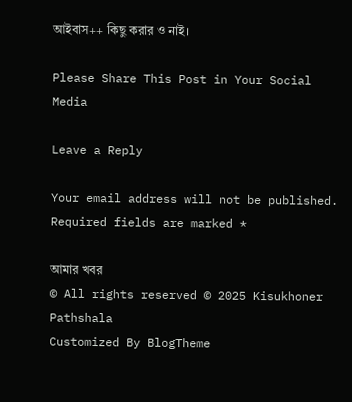আইবাস++ কিছু করার ও নাই।

Please Share This Post in Your Social Media

Leave a Reply

Your email address will not be published. Required fields are marked *

আমার খবর
© All rights reserved © 2025 Kisukhoner Pathshala
Customized By BlogTheme